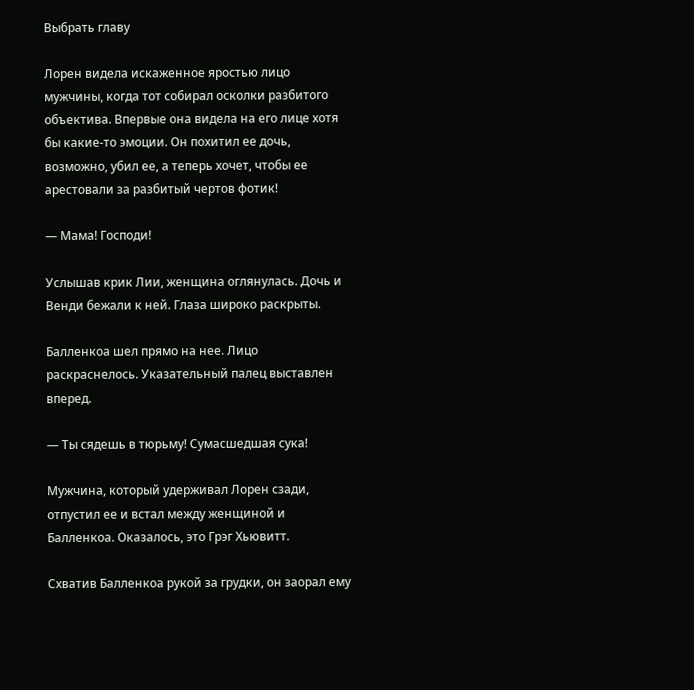Выбрать главу

Лорен видела искаженное яростью лицо мужчины, когда тот собирал осколки разбитого объектива. Впервые она видела на его лице хотя бы какие-то эмоции. Он похитил ее дочь, возможно, убил ее, а теперь хочет, чтобы ее арестовали за разбитый чертов фотик!

— Мама! Господи!

Услышав крик Лии, женщина оглянулась. Дочь и Венди бежали к ней. Глаза широко раскрыты.

Балленкоа шел прямо на нее. Лицо раскраснелось. Указательный палец выставлен вперед.

— Ты сядешь в тюрьму! Сумасшедшая сука!

Мужчина, который удерживал Лорен сзади, отпустил ее и встал между женщиной и Балленкоа. Оказалось, это Грэг Хьювитт.

Схватив Балленкоа рукой за грудки, он заорал ему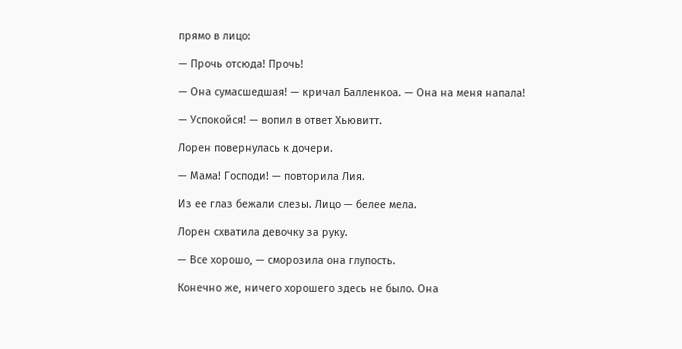прямо в лицо:

— Прочь отсюда! Прочь!

— Она сумасшедшая! — кричал Балленкоа. — Она на меня напала!

— Успокойся! — вопил в ответ Хьювитт.

Лорен повернулась к дочери.

— Мама! Господи! — повторила Лия.

Из ее глаз бежали слезы. Лицо — белее мела.

Лорен схватила девочку за руку.

— Все хорошо, — сморозила она глупость.

Конечно же, ничего хорошего здесь не было. Она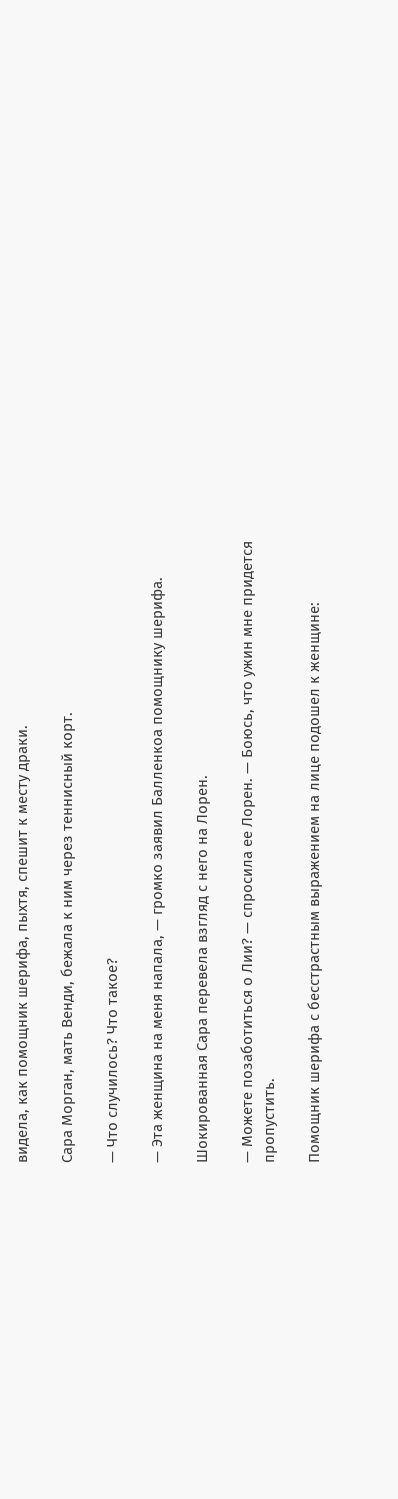видела, как помощник шерифа, пыхтя, спешит к месту драки.

Сара Морган, мать Венди, бежала к ним через теннисный корт.

— Что случилось? Что такое?

— Эта женщина на меня напала, — громко заявил Балленкоа помощнику шерифа.

Шокированная Сара перевела взгляд с него на Лорен.

— Можете позаботиться о Лии? — спросила ее Лорен. — Боюсь, что ужин мне придется пропустить.

Помощник шерифа с бесстрастным выражением на лице подошел к женщине: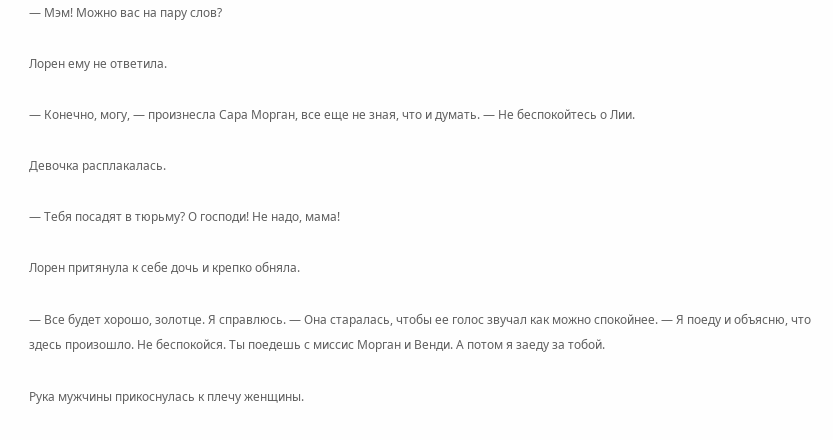— Мэм! Можно вас на пару слов?

Лорен ему не ответила.

— Конечно, могу, — произнесла Сара Морган, все еще не зная, что и думать. — Не беспокойтесь о Лии.

Девочка расплакалась.

— Тебя посадят в тюрьму? О господи! Не надо, мама!

Лорен притянула к себе дочь и крепко обняла.

— Все будет хорошо, золотце. Я справлюсь. — Она старалась, чтобы ее голос звучал как можно спокойнее. — Я поеду и объясню, что здесь произошло. Не беспокойся. Ты поедешь с миссис Морган и Венди. А потом я заеду за тобой.

Рука мужчины прикоснулась к плечу женщины.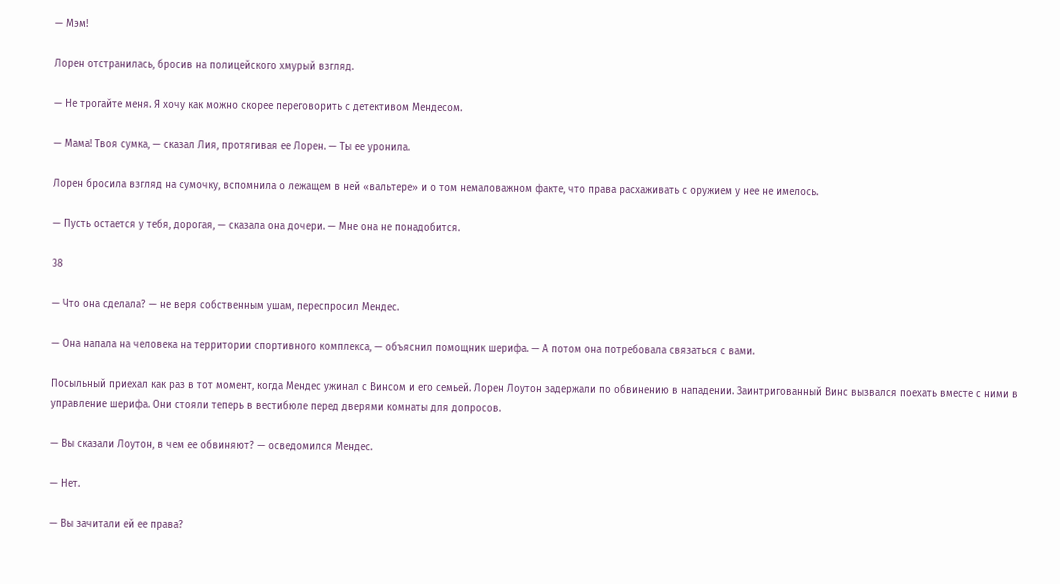— Мэм!

Лорен отстранилась, бросив на полицейского хмурый взгляд.

— Не трогайте меня. Я хочу как можно скорее переговорить с детективом Мендесом.

— Мама! Твоя сумка, — сказал Лия, протягивая ее Лорен. — Ты ее уронила.

Лорен бросила взгляд на сумочку, вспомнила о лежащем в ней «вальтере» и о том немаловажном факте, что права расхаживать с оружием у нее не имелось.

— Пусть остается у тебя, дорогая, — сказала она дочери. — Мне она не понадобится.

38

— Что она сделала? — не веря собственным ушам, переспросил Мендес.

— Она напала на человека на территории спортивного комплекса, — объяснил помощник шерифа. — А потом она потребовала связаться с вами.

Посыльный приехал как раз в тот момент, когда Мендес ужинал с Винсом и его семьей. Лорен Лоутон задержали по обвинению в нападении. Заинтригованный Винс вызвался поехать вместе с ними в управление шерифа. Они стояли теперь в вестибюле перед дверями комнаты для допросов.

— Вы сказали Лоутон, в чем ее обвиняют? — осведомился Мендес.

— Нет.

— Вы зачитали ей ее права?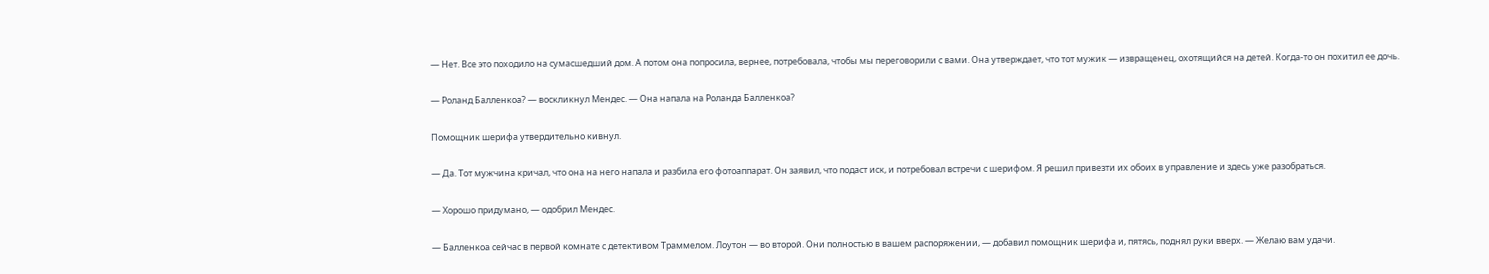— Нет. Все это походило на сумасшедший дом. А потом она попросила, вернее, потребовала, чтобы мы переговорили с вами. Она утверждает, что тот мужик — извращенец, охотящийся на детей. Когда-то он похитил ее дочь.

— Роланд Балленкоа? — воскликнул Мендес. — Она напала на Роланда Балленкоа?

Помощник шерифа утвердительно кивнул.

— Да. Тот мужчина кричал, что она на него напала и разбила его фотоаппарат. Он заявил, что подаст иск, и потребовал встречи с шерифом. Я решил привезти их обоих в управление и здесь уже разобраться.

— Хорошо придумано, — одобрил Мендес.

— Балленкоа сейчас в первой комнате с детективом Траммелом. Лоутон — во второй. Они полностью в вашем распоряжении, — добавил помощник шерифа и, пятясь, поднял руки вверх. — Желаю вам удачи.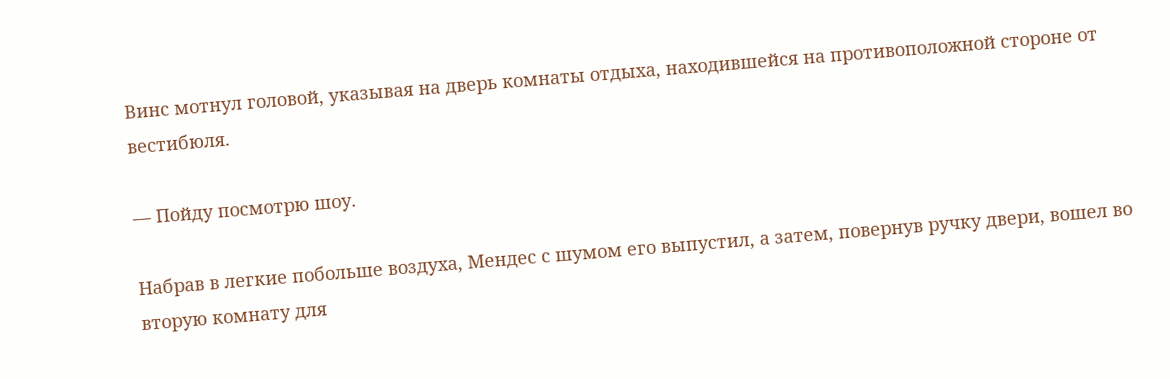Винс мотнул головой, указывая на дверь комнаты отдыха, находившейся на противоположной стороне от вестибюля.

— Пойду посмотрю шоу.

Набрав в легкие побольше воздуха, Мендес с шумом его выпустил, а затем, повернув ручку двери, вошел во вторую комнату для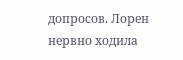допросов. Лорен нервно ходила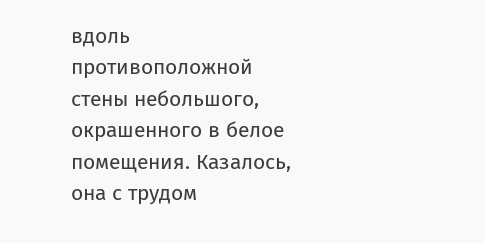вдоль противоположной стены небольшого, окрашенного в белое помещения. Казалось, она с трудом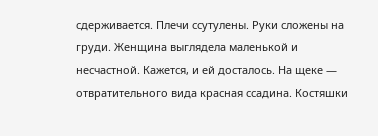сдерживается. Плечи ссутулены. Руки сложены на груди. Женщина выглядела маленькой и несчастной. Кажется, и ей досталось. На щеке — отвратительного вида красная ссадина. Костяшки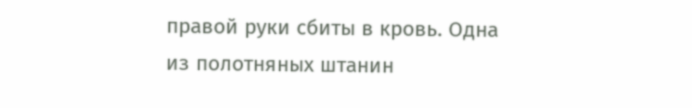правой руки сбиты в кровь. Одна из полотняных штанин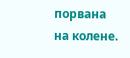порвана на колене.